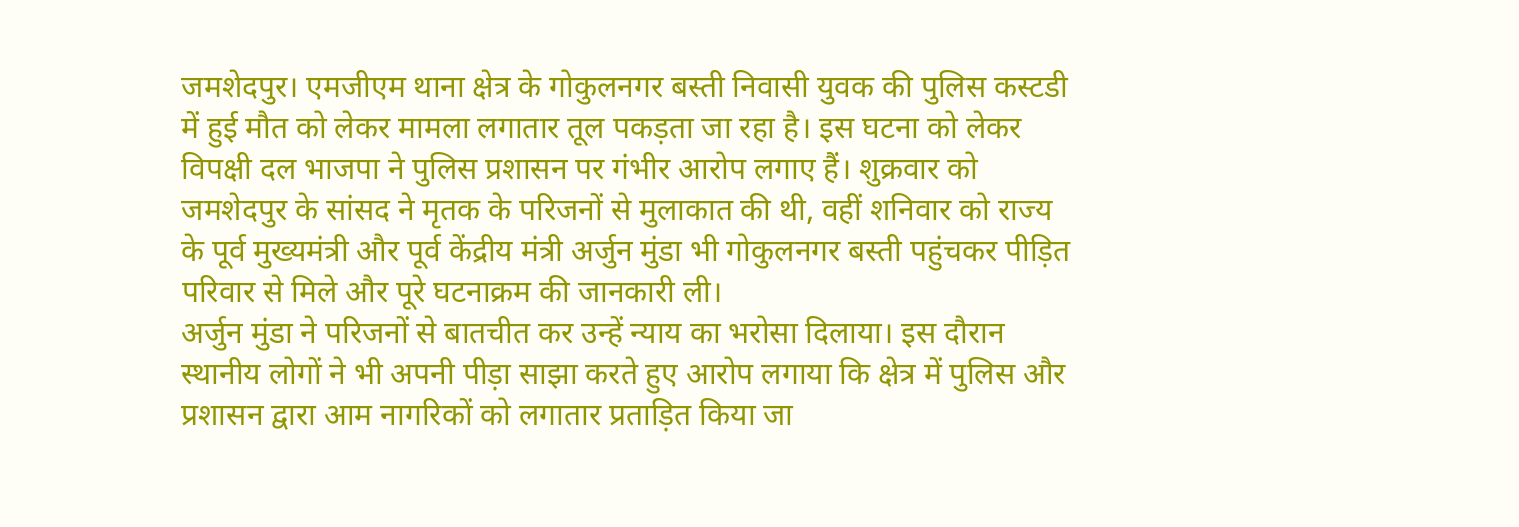जमशेदपुर। एमजीएम थाना क्षेत्र के गोकुलनगर बस्ती निवासी युवक की पुलिस कस्टडी में हुई मौत को लेकर मामला लगातार तूल पकड़ता जा रहा है। इस घटना को लेकर विपक्षी दल भाजपा ने पुलिस प्रशासन पर गंभीर आरोप लगाए हैं। शुक्रवार को जमशेदपुर के सांसद ने मृतक के परिजनों से मुलाकात की थी, वहीं शनिवार को राज्य के पूर्व मुख्यमंत्री और पूर्व केंद्रीय मंत्री अर्जुन मुंडा भी गोकुलनगर बस्ती पहुंचकर पीड़ित परिवार से मिले और पूरे घटनाक्रम की जानकारी ली।
अर्जुन मुंडा ने परिजनों से बातचीत कर उन्हें न्याय का भरोसा दिलाया। इस दौरान स्थानीय लोगों ने भी अपनी पीड़ा साझा करते हुए आरोप लगाया कि क्षेत्र में पुलिस और प्रशासन द्वारा आम नागरिकों को लगातार प्रताड़ित किया जा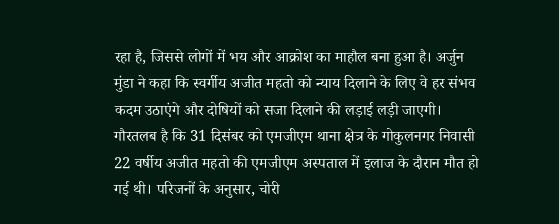रहा है, जिससे लोगों में भय और आक्रोश का माहौल बना हुआ है। अर्जुन मुंडा ने कहा कि स्वर्गीय अजीत महतो को न्याय दिलाने के लिए वे हर संभव कदम उठाएंगे और दोषियों को सजा दिलाने की लड़ाई लड़ी जाएगी।
गौरतलब है कि 31 दिसंबर को एमजीएम थाना क्षेत्र के गोकुलनगर निवासी 22 वर्षीय अजीत महतो की एमजीएम अस्पताल में इलाज के दौरान मौत हो गई थी। परिजनों के अनुसार, चोरी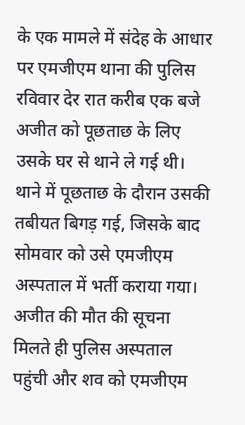के एक मामले में संदेह के आधार पर एमजीएम थाना की पुलिस रविवार देर रात करीब एक बजे अजीत को पूछताछ के लिए उसके घर से थाने ले गई थी। थाने में पूछताछ के दौरान उसकी तबीयत बिगड़ गई, जिसके बाद सोमवार को उसे एमजीएम अस्पताल में भर्ती कराया गया।
अजीत की मौत की सूचना मिलते ही पुलिस अस्पताल पहुंची और शव को एमजीएम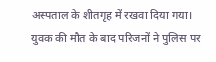अस्पताल के शीतगृह में रखवा दिया गया। युवक की मौत के बाद परिजनों ने पुलिस पर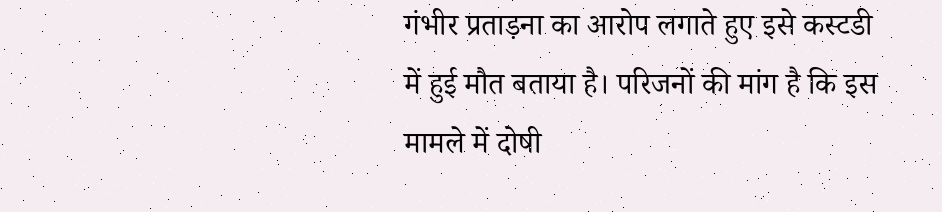गंभीर प्रताड़ना का आरोप लगाते हुए इसे कस्टडी में हुई मौत बताया है। परिजनों की मांग है कि इस मामले में दोषी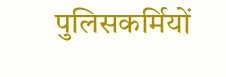पुलिसकर्मियों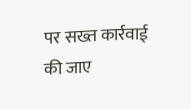पर सख्त कार्रवाई की जाए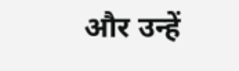और उन्हें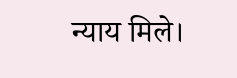न्याय मिले।